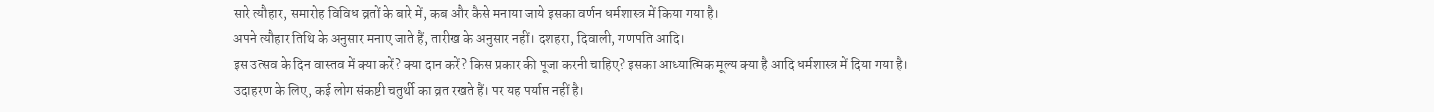सारे त्यौहार, समारोह विविध व्रतों के बारे में, कब और कैसे मनाया जाये इसका वर्णन धर्मशास्त्र में किया गया है।
अपने त्यौहार तिथि के अनुसार मनाए जाते हैं, तारीख के अनुसार नहीं। दशहरा, दिवाली, गणपति आदि।
इस उत्सव के दिन वास्तव में क्या करें? क्या दान करें? किस प्रकार की पूजा करनी चाहिए? इसका आध्यात्मिक मूल्य क्या है आदि धर्मशास्त्र में दिया गया है।
उदाहरण के लिए, कई लोग संकष्टी चतुर्थी का व्रत रखते हैं। पर यह पर्याप्त नहीं है।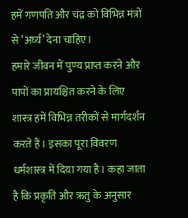हमें गणपति और चंद्र को विभिन्न मंत्रों से ‘अर्घ्य’ देना चाहिए।
हमारे जीवन में पुण्य प्राप्त करने और पापों का प्रायश्चित करने के लिए शास्त्र हमें विभिन्न तरीकों से मार्गदर्शन करते हैं। इसका पूरा विवरण धर्मशास्त्र में दिया गया है। कहा जाता है कि प्रकृति और ऋतु के अनुसार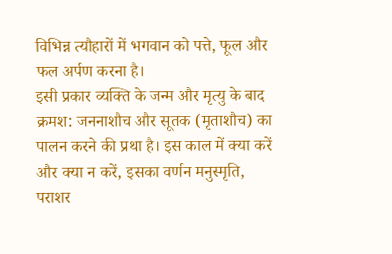विभिन्न त्यौहारों में भगवान को पत्ते, फूल और फल अर्पण करना है।
इसी प्रकार व्यक्ति के जन्म और मृत्यु के बाद क्रमश: जननाशौच और सूतक (मृताशौच) का पालन करने की प्रथा है। इस काल में क्या करें और क्या न करें, इसका वर्णन मनुस्मृति, पराशर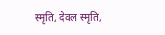स्मृति, देवल स्मृति,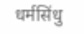धर्मसिंधु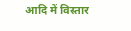आदि में विस्तार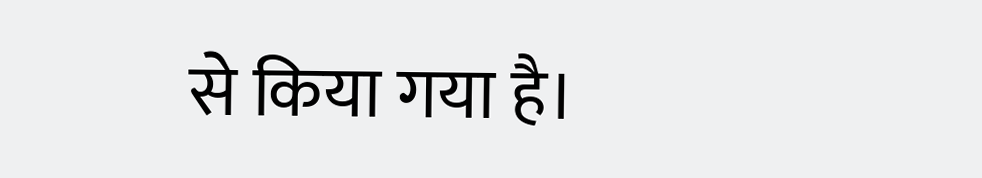से किया गया है।